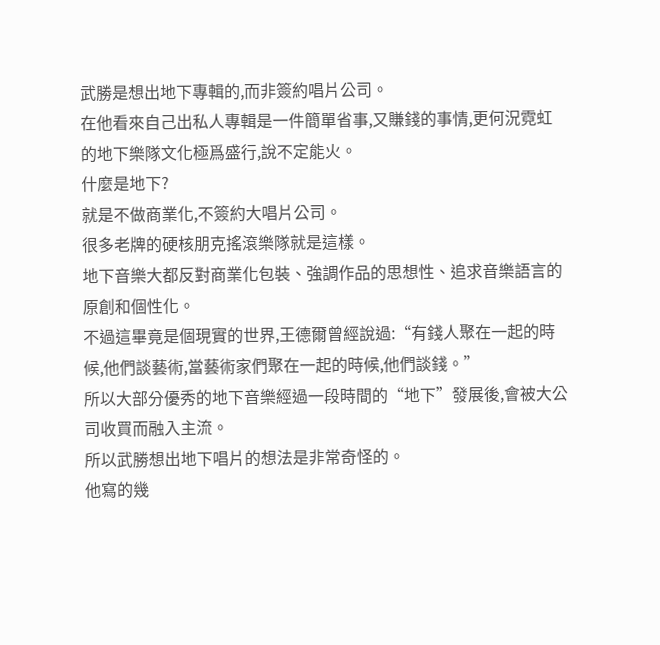武勝是想出地下專輯的,而非簽約唱片公司。
在他看來自己出私人專輯是一件簡單省事,又賺錢的事情,更何況霓虹的地下樂隊文化極爲盛行,說不定能火。
什麼是地下?
就是不做商業化,不簽約大唱片公司。
很多老牌的硬核朋克搖滾樂隊就是這樣。
地下音樂大都反對商業化包裝、強調作品的思想性、追求音樂語言的原創和個性化。
不過這畢竟是個現實的世界,王德爾曾經說過:“有錢人聚在一起的時候,他們談藝術,當藝術家們聚在一起的時候,他們談錢。”
所以大部分優秀的地下音樂經過一段時間的“地下”發展後,會被大公司收買而融入主流。
所以武勝想出地下唱片的想法是非常奇怪的。
他寫的幾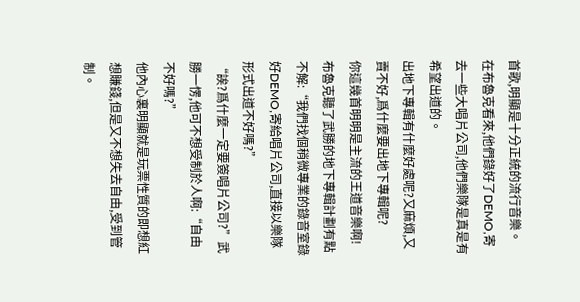首歌,明顯是十分正統的流行音樂。
在布魯克看來,他們錄好了DEMO,寄去一些大唱片公司,他們樂隊是真是有希望出道的。
出地下專輯有什麼好處呢?又麻煩,又賣不好,爲什麼要出地下專輯呢?
你這幾首明明是主流的王道音樂啊!
布魯克聽了武勝的地下專輯計劃有點不解:“我們找個稍微專業的錄音室錄好DEMO,寄給唱片公司,直接以樂隊形式出道不好嗎?”
“誒?爲什麼一定要簽唱片公司?”武勝一愣,他可不想受制於人啊:“自由不好嗎?”
他內心裏明顯就是玩票性質的即想紅想賺錢,但是又不想失去自由,受到管制。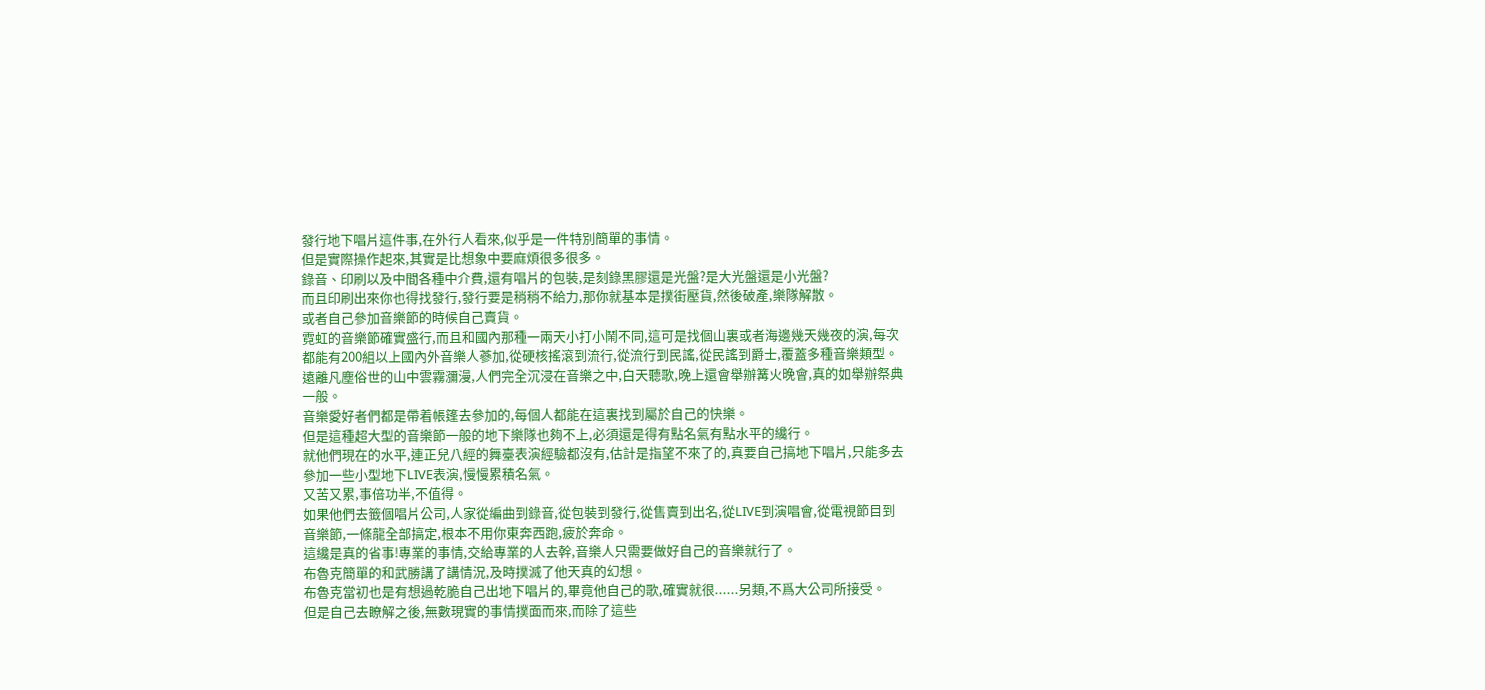發行地下唱片這件事,在外行人看來,似乎是一件特別簡單的事情。
但是實際操作起來,其實是比想象中要麻煩很多很多。
錄音、印刷以及中間各種中介費,還有唱片的包裝,是刻錄黑膠還是光盤?是大光盤還是小光盤?
而且印刷出來你也得找發行,發行要是稍稍不給力,那你就基本是撲街壓貨,然後破產,樂隊解散。
或者自己參加音樂節的時候自己賣貨。
霓虹的音樂節確實盛行,而且和國內那種一兩天小打小鬧不同,這可是找個山裏或者海邊幾天幾夜的演,每次都能有200組以上國內外音樂人蔘加,從硬核搖滾到流行,從流行到民謠,從民謠到爵士,覆蓋多種音樂類型。
遠離凡塵俗世的山中雲霧瀰漫,人們完全沉浸在音樂之中,白天聽歌,晚上還會舉辦篝火晚會,真的如舉辦祭典一般。
音樂愛好者們都是帶着帳篷去參加的,每個人都能在這裏找到屬於自己的快樂。
但是這種超大型的音樂節一般的地下樂隊也夠不上,必須還是得有點名氣有點水平的纔行。
就他們現在的水平,連正兒八經的舞臺表演經驗都沒有,估計是指望不來了的,真要自己搞地下唱片,只能多去參加一些小型地下LIVE表演,慢慢累積名氣。
又苦又累,事倍功半,不值得。
如果他們去籤個唱片公司,人家從編曲到錄音,從包裝到發行,從售賣到出名,從LIVE到演唱會,從電視節目到音樂節,一條龍全部搞定,根本不用你東奔西跑,疲於奔命。
這纔是真的省事!專業的事情,交給專業的人去幹,音樂人只需要做好自己的音樂就行了。
布魯克簡單的和武勝講了講情況,及時撲滅了他天真的幻想。
布魯克當初也是有想過乾脆自己出地下唱片的,畢竟他自己的歌,確實就很......另類,不爲大公司所接受。
但是自己去瞭解之後,無數現實的事情撲面而來,而除了這些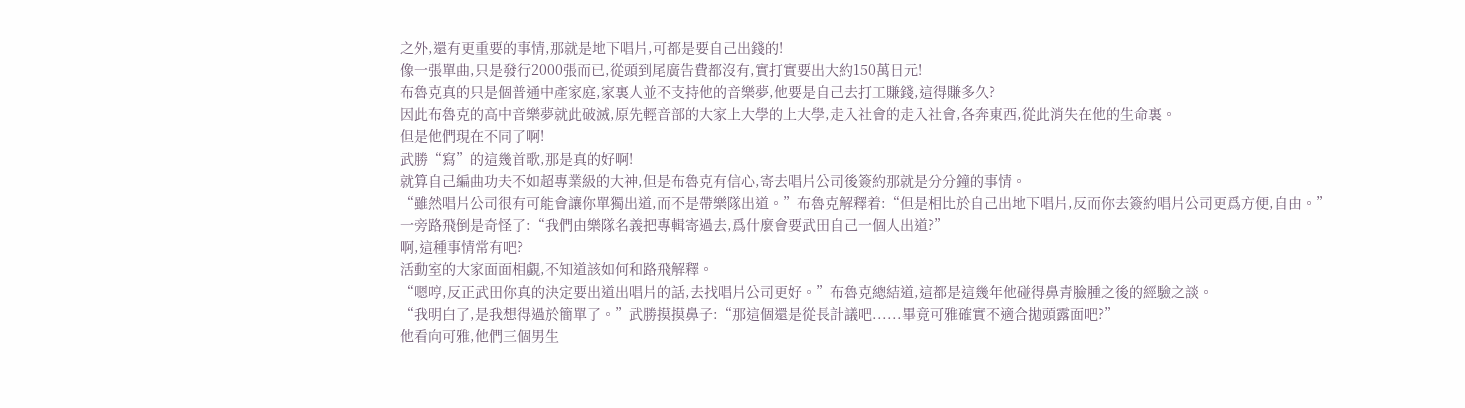之外,還有更重要的事情,那就是地下唱片,可都是要自己出錢的!
像一張單曲,只是發行2000張而已,從頭到尾廣告費都沒有,實打實要出大約150萬日元!
布魯克真的只是個普通中產家庭,家裏人並不支持他的音樂夢,他要是自己去打工賺錢,這得賺多久?
因此布魯克的高中音樂夢就此破滅,原先輕音部的大家上大學的上大學,走入社會的走入社會,各奔東西,從此消失在他的生命裏。
但是他們現在不同了啊!
武勝“寫”的這幾首歌,那是真的好啊!
就算自己編曲功夫不如超專業級的大神,但是布魯克有信心,寄去唱片公司後簽約那就是分分鐘的事情。
“雖然唱片公司很有可能會讓你單獨出道,而不是帶樂隊出道。”布魯克解釋着:“但是相比於自己出地下唱片,反而你去簽約唱片公司更爲方便,自由。”
一旁路飛倒是奇怪了:“我們由樂隊名義把專輯寄過去,爲什麼會要武田自己一個人出道?”
啊,這種事情常有吧?
活動室的大家面面相覷,不知道該如何和路飛解釋。
“嗯哼,反正武田你真的決定要出道出唱片的話,去找唱片公司更好。”布魯克總結道,這都是這幾年他碰得鼻青臉腫之後的經驗之談。
“我明白了,是我想得過於簡單了。”武勝摸摸鼻子:“那這個還是從長計議吧......畢竟可雅確實不適合拋頭露面吧?”
他看向可雅,他們三個男生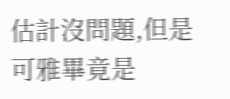估計沒問題,但是可雅畢竟是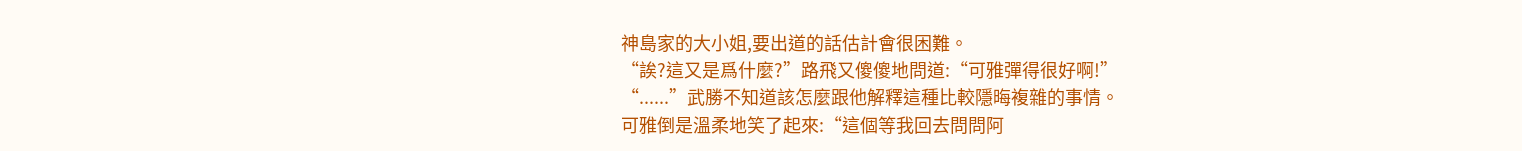神島家的大小姐,要出道的話估計會很困難。
“誒?這又是爲什麼?”路飛又傻傻地問道:“可雅彈得很好啊!”
“......”武勝不知道該怎麼跟他解釋這種比較隱晦複雜的事情。
可雅倒是溫柔地笑了起來:“這個等我回去問問阿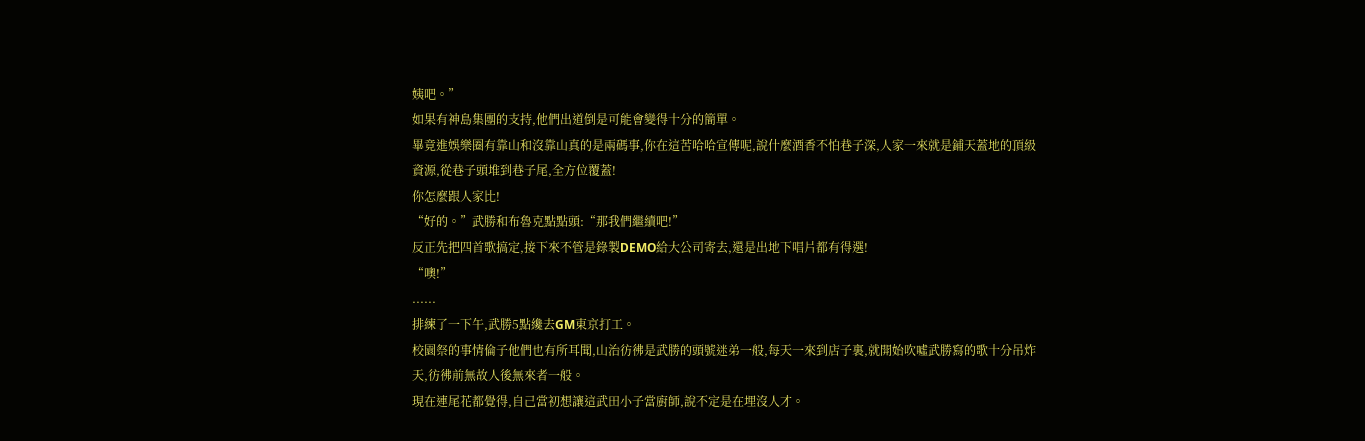姨吧。”
如果有神島集團的支持,他們出道倒是可能會變得十分的簡單。
畢竟進娛樂圈有靠山和沒靠山真的是兩碼事,你在這苦哈哈宣傳呢,說什麼酒香不怕巷子深,人家一來就是鋪天蓋地的頂級資源,從巷子頭堆到巷子尾,全方位覆蓋!
你怎麼跟人家比!
“好的。”武勝和布魯克點點頭:“那我們繼續吧!”
反正先把四首歌搞定,接下來不管是錄製DEMO給大公司寄去,還是出地下唱片都有得選!
“噢!”
......
排練了一下午,武勝5點纔去GM東京打工。
校園祭的事情倫子他們也有所耳聞,山治彷彿是武勝的頭號迷弟一般,每天一來到店子裏,就開始吹噓武勝寫的歌十分吊炸天,彷彿前無故人後無來者一般。
現在連尾花都覺得,自己當初想讓這武田小子當廚師,說不定是在埋沒人才。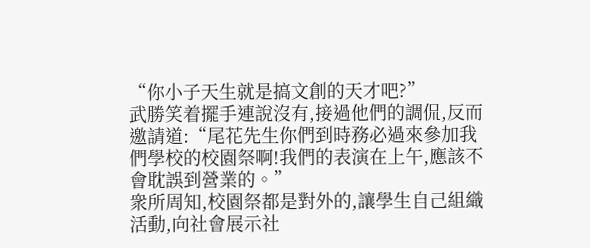“你小子天生就是搞文創的天才吧?”
武勝笑着擺手連說沒有,接過他們的調侃,反而邀請道:“尾花先生你們到時務必過來參加我們學校的校園祭啊!我們的表演在上午,應該不會耽誤到營業的。”
衆所周知,校園祭都是對外的,讓學生自己組織活動,向社會展示社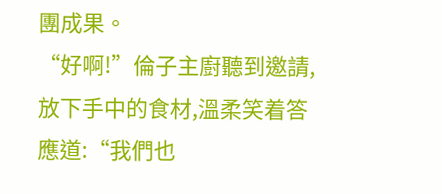團成果。
“好啊!”倫子主廚聽到邀請,放下手中的食材,溫柔笑着答應道:“我們也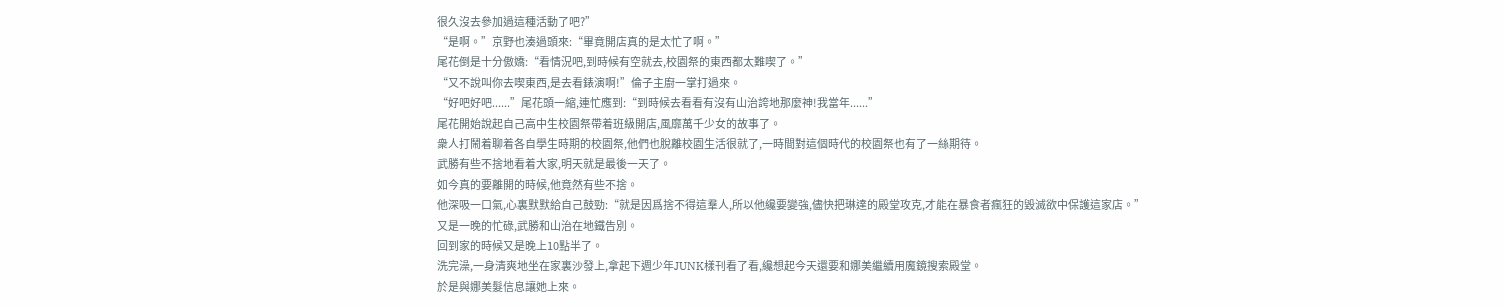很久沒去參加過這種活動了吧?”
“是啊。”京野也湊過頭來:“畢竟開店真的是太忙了啊。”
尾花倒是十分傲嬌:“看情況吧,到時候有空就去,校園祭的東西都太難喫了。”
“又不說叫你去喫東西,是去看錶演啊!”倫子主廚一掌打過來。
“好吧好吧......”尾花頭一縮,連忙應到:“到時候去看看有沒有山治誇地那麼神!我當年......”
尾花開始說起自己高中生校園祭帶着班級開店,風靡萬千少女的故事了。
衆人打鬧着聊着各自學生時期的校園祭,他們也脫離校園生活很就了,一時間對這個時代的校園祭也有了一絲期待。
武勝有些不捨地看着大家,明天就是最後一天了。
如今真的要離開的時候,他竟然有些不捨。
他深吸一口氣,心裏默默給自己鼓勁:“就是因爲捨不得這羣人,所以他纔要變強,儘快把琳達的殿堂攻克,才能在暴食者瘋狂的毀滅欲中保護這家店。”
又是一晚的忙碌,武勝和山治在地鐵告別。
回到家的時候又是晚上10點半了。
洗完澡,一身清爽地坐在家裏沙發上,拿起下週少年JUNK樣刊看了看,纔想起今天還要和娜美繼續用魔鏡搜索殿堂。
於是與娜美髮信息讓她上來。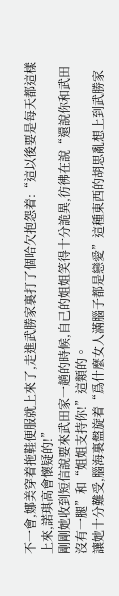不一會,娜美穿着拖鞋便服就上來了,走進武勝家裏打了個哈欠抱怨着:“這以後要是每天都這樣上來,諾琪高會懷疑的!”
剛剛她收到短信說要來武田家一趟的時候,自己的姐姐笑得十分詭異,彷彿在說“還說你和武田沒有一腿”和“姐姐支持你!”這類的。
讓她十分難受,腦海裏盤旋着“爲什麼女人滿腦子都是戀愛”這種東西的胡思亂想上到武勝家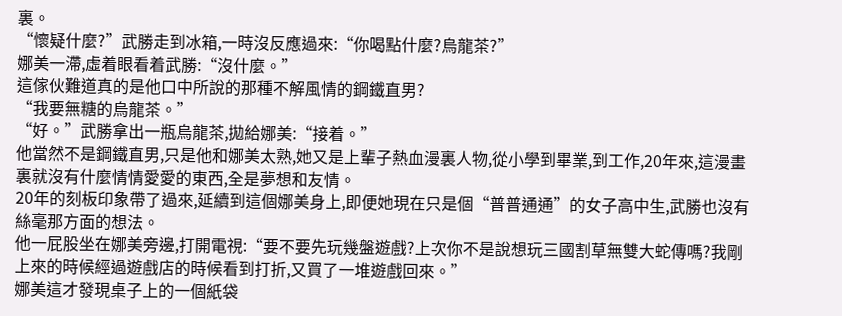裏。
“懷疑什麼?”武勝走到冰箱,一時沒反應過來:“你喝點什麼?烏龍茶?”
娜美一滯,虛着眼看着武勝:“沒什麼。”
這傢伙難道真的是他口中所說的那種不解風情的鋼鐵直男?
“我要無糖的烏龍茶。”
“好。”武勝拿出一瓶烏龍茶,拋給娜美:“接着。”
他當然不是鋼鐵直男,只是他和娜美太熟,她又是上輩子熱血漫裏人物,從小學到畢業,到工作,20年來,這漫畫裏就沒有什麼情情愛愛的東西,全是夢想和友情。
20年的刻板印象帶了過來,延續到這個娜美身上,即便她現在只是個“普普通通”的女子高中生,武勝也沒有絲毫那方面的想法。
他一屁股坐在娜美旁邊,打開電視:“要不要先玩幾盤遊戲?上次你不是說想玩三國割草無雙大蛇傳嗎?我剛上來的時候經過遊戲店的時候看到打折,又買了一堆遊戲回來。”
娜美這才發現桌子上的一個紙袋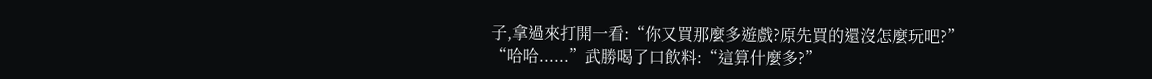子,拿過來打開一看:“你又買那麼多遊戲?原先買的還沒怎麼玩吧?”
“哈哈......”武勝喝了口飲料:“這算什麼多?”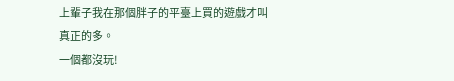上輩子我在那個胖子的平臺上買的遊戲才叫真正的多。
一個都沒玩!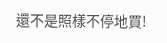還不是照樣不停地買!